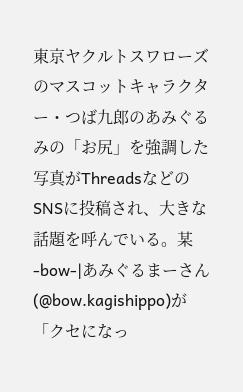東京ヤクルトスワローズのマスコットキャラクター・つば九郎のあみぐるみの「お尻」を強調した写真がThreadsなどのSNSに投稿され、大きな話題を呼んでいる。某 -bow-|あみぐるまーさん(@bow.kagishippo)が「クセになっ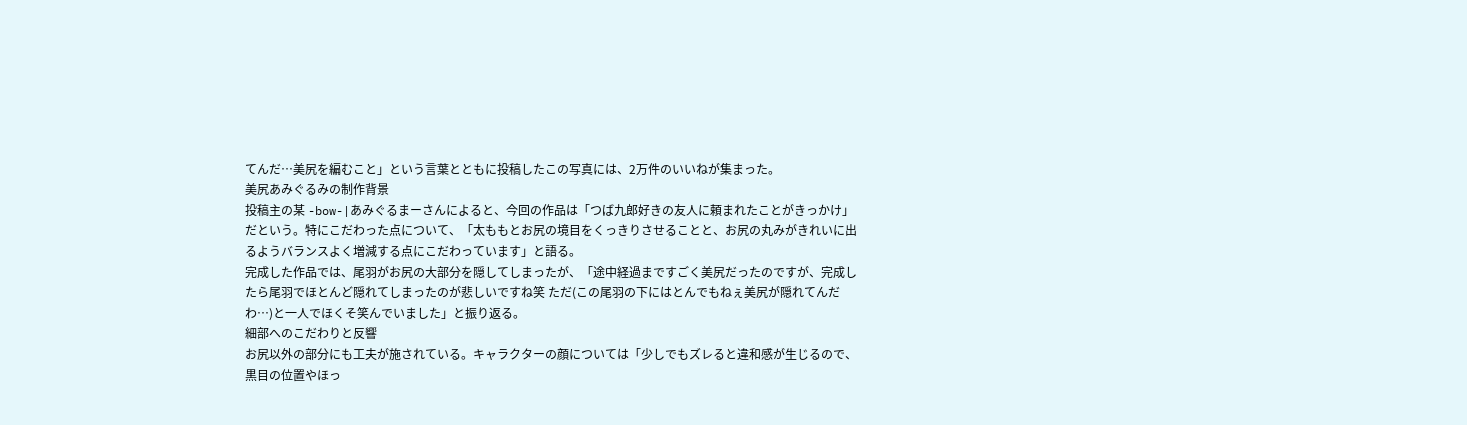てんだ…美尻を編むこと」という言葉とともに投稿したこの写真には、2万件のいいねが集まった。
美尻あみぐるみの制作背景
投稿主の某 -bow-|あみぐるまーさんによると、今回の作品は「つば九郎好きの友人に頼まれたことがきっかけ」だという。特にこだわった点について、「太ももとお尻の境目をくっきりさせることと、お尻の丸みがきれいに出るようバランスよく増減する点にこだわっています」と語る。
完成した作品では、尾羽がお尻の大部分を隠してしまったが、「途中経過まですごく美尻だったのですが、完成したら尾羽でほとんど隠れてしまったのが悲しいですね笑 ただ(この尾羽の下にはとんでもねぇ美尻が隠れてんだわ…)と一人でほくそ笑んでいました」と振り返る。
細部へのこだわりと反響
お尻以外の部分にも工夫が施されている。キャラクターの顔については「少しでもズレると違和感が生じるので、黒目の位置やほっ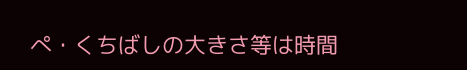ぺ・くちばしの大きさ等は時間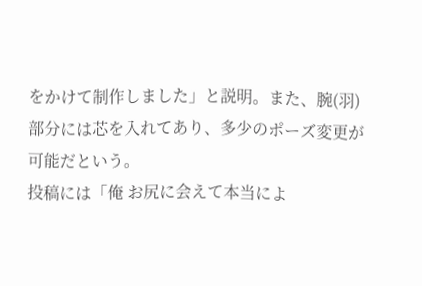をかけて制作しました」と説明。また、腕(羽)部分には芯を入れてあり、多少のポーズ変更が可能だという。
投稿には「俺 お尻に会えて本当によ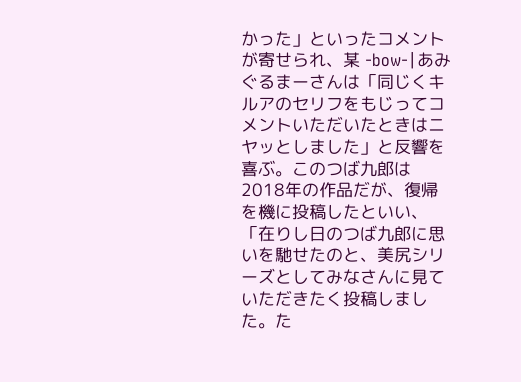かった」といったコメントが寄せられ、某 -bow-|あみぐるまーさんは「同じくキルアのセリフをもじってコメントいただいたときはニヤッとしました」と反響を喜ぶ。このつば九郎は2018年の作品だが、復帰を機に投稿したといい、「在りし日のつば九郎に思いを馳せたのと、美尻シリーズとしてみなさんに見ていただきたく投稿しました。た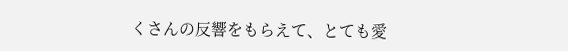くさんの反響をもらえて、とても愛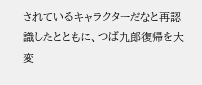されているキャラクターだなと再認識したとともに、つば九郎復帰を大変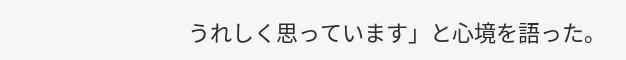うれしく思っています」と心境を語った。